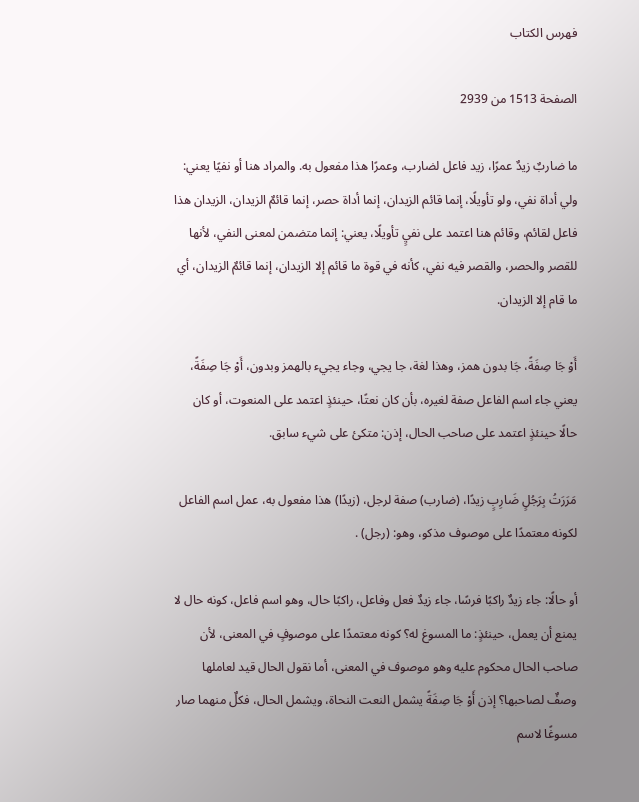فهرس الكتاب

الصفحة 1513 من 2939

ما ضاربٌ زيدٌ عمرًا، زيد فاعل لضارب، وعمرًا هذا مفعول به. والمراد هنا أو نفيًا يعني: ولي أداة نفي، ولو تأويلًا، إنما قائم الزيدان، إنما أداة حصر، إنما قائمٌ الزيدان، الزيدان هذا فاعل لقائم، وقائم هنا اعتمد على نفيٍ تأويلًا، يعني: إنما متضمن لمعنى النفي، لأنها للقصر والحصر، والقصر فيه نفي، كأنه في قوة ما قائم إلا الزيدان، إنما قائمٌ الزيدان، أي ما قام إلا الزيدان.

أَوْ جَا صِفَةً، جَا بدون همز، وهذا لغة، جا يجي، وجاء يجيء بالهمز وبدون، أَوْ جَا صِفَةً، يعني جاء اسم الفاعل صفة لغيره، بأن كان نعتًا، حينئذٍ اعتمد على المنعوت، أو كان حالًا حينئذٍ اعتمد على صاحب الحال، إذن: متكئ على شيء سابق.

مَرَرَتُ بِرَجُلٍ ضَارِبٍ زيدًا، (ضارب) صفة لرجل، (زيدًا) هذا مفعول به، عمل اسم الفاعل لكونه معتمدًا على موصوف مذكو، وهو: (رجل) .

أو حالًا: جاء زيدٌ راكبًا فرسًا، جاء زيدٌ فعل وفاعل، راكبًا حال، وهو اسم فاعل، كونه حال لا يمنع أن يعمل، حينئذٍ: ما المسوغ له؟ كونه معتمدًا على موصوفٍ في المعنى، لأن صاحب الحال محكوم عليه وهو موصوف في المعنى، أما نقول الحال قيد لعاملها وصفٌ لصاحبها؟ إذن أَوْ جَا صِفَةً يشمل النعت النحاة، ويشمل الحال، فكلٌ منهما صار مسوغًا لاسم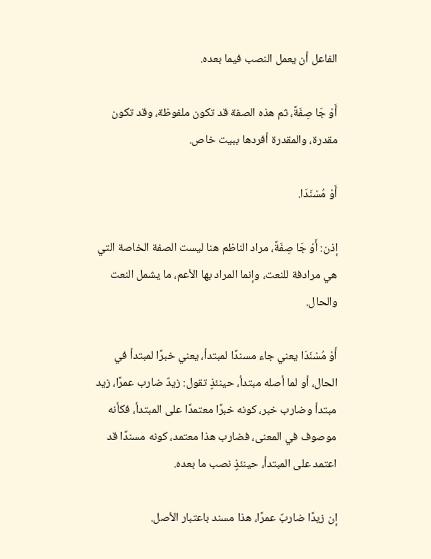الفاعل أن يعمل النصب فيما بعده.

أَوْ جَا صِفَةً، ثم هذه الصفة قد تكون ملفوظة، وقد تكون مقدرة، والمقدرة أفردها ببيت خاص.

أَوْ مُسْنَدَا.

إذن: أَوْ جَا صِفَةً، مراد الناظم هنا ليست الصفة الخاصة التي هي مرادفة للنعت، وإنما المراد بها الأعم، ما يشمل النعت والحال.

أَوْ مُسْنَدَا يعني جاء مسندًا لمبتدأ، يعني خبرًا لمبتدأ في الحال، أو لما أصله مبتدأ، حينئذٍ تقول: زيدٌ ضارب عمرًا، زيد مبتدأ وضارب خبر، كونه خبرًا معتمدًا على المبتدأ، فكأنه موصوف في المعنى، فضارب هذا معتمد، كونه مسندًا قد اعتمد على المبتدأ، حينئذٍ نصب ما بعده.

إن زيدًا ضاربٌ عمرًا، هذا مسند باعتبار الأصل.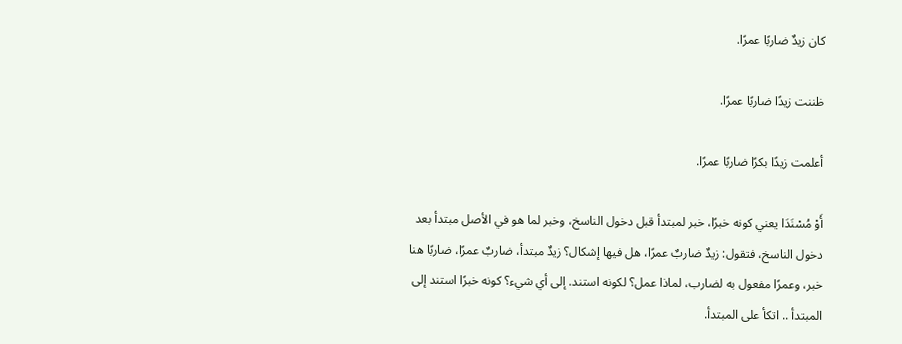كان زيدٌ ضاربًا عمرًا.

ظننت زيدًا ضاربًا عمرًا.

أعلمت زيدًا بكرًا ضاربًا عمرًا.

أَوْ مُسْنَدَا يعني كونه خبرًا، خبر لمبتدأ قبل دخول الناسخ، وخبر لما هو في الأصل مبتدأ بعد دخول الناسخ، فتقول: زيدٌ ضاربٌ عمرًا، هل فيها إشكال؟ زيدٌ مبتدأ، ضاربٌ عمرًا، ضاربًا هنا خبر، وعمرًا مفعول به لضارب، لماذا عمل؟ لكونه استند. إلى أي شيء؟ كونه خبرًا استند إلى المبتدأ .. اتكأ على المبتدأ.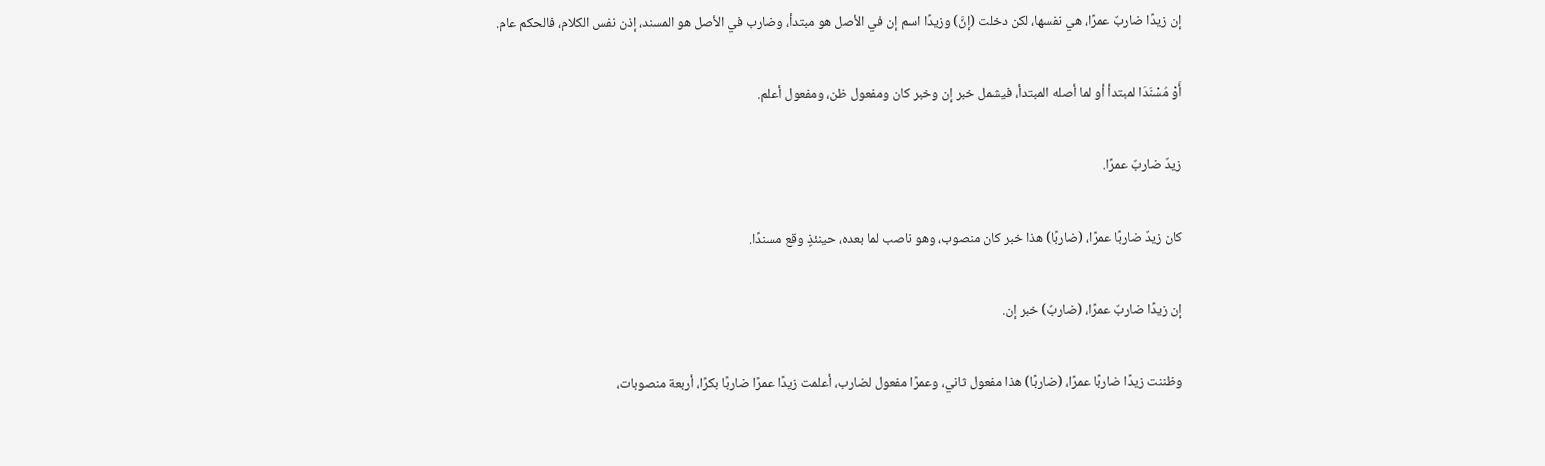إن زيدًا ضاربٌ عمرًا، هي نفسها، لكن دخلت (إنَّ) وزيدًا اسم إن في الأصل هو مبتدأ، وضارب في الأصل هو المسند، إذن نفس الكلام، فالحكم عام.

أَوْ مُسْنَدَا لمبتدأ أو لما أصله المبتدأ، فيشمل خبر إن وخبر كان ومفعول ظن، ومفعول أعلم.

زيدٌ ضاربٌ عمرًا.

كان زيدٌ ضاربًا عمرًا، (ضاربًا) هذا خبر كان منصوب، وهو ناصب لما بعده، حينئذٍ وقع مسندًا.

إن زيدًا ضاربٌ عمرًا، (ضاربٌ) خبر إن.

وظننت زيدًا ضاربًا عمرًا، (ضاربًا) هذا مفعول ثاني، وعمرًا مفعول لضارب، أعلمت زيدًا عمرًا ضاربًا بكرًا، أربعة منصوبات،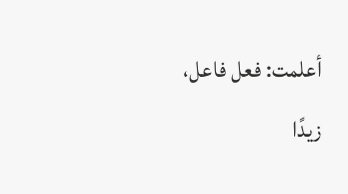أعلمت: فعل فاعل، زيدًا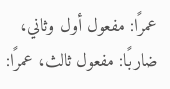عمرًا: مفعول أول وثاني، ضاربًا: مفعول ثالث، عمرًا: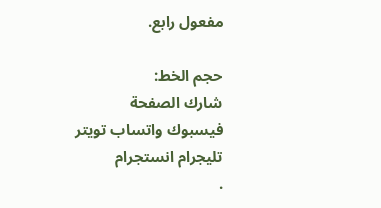مفعول رابع.

حجم الخط:
شارك الصفحة
فيسبوك واتساب تويتر تليجرام انستجرام
.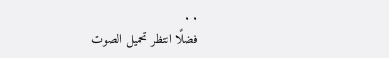. .
فضلًا انتظر تحميل الصوت